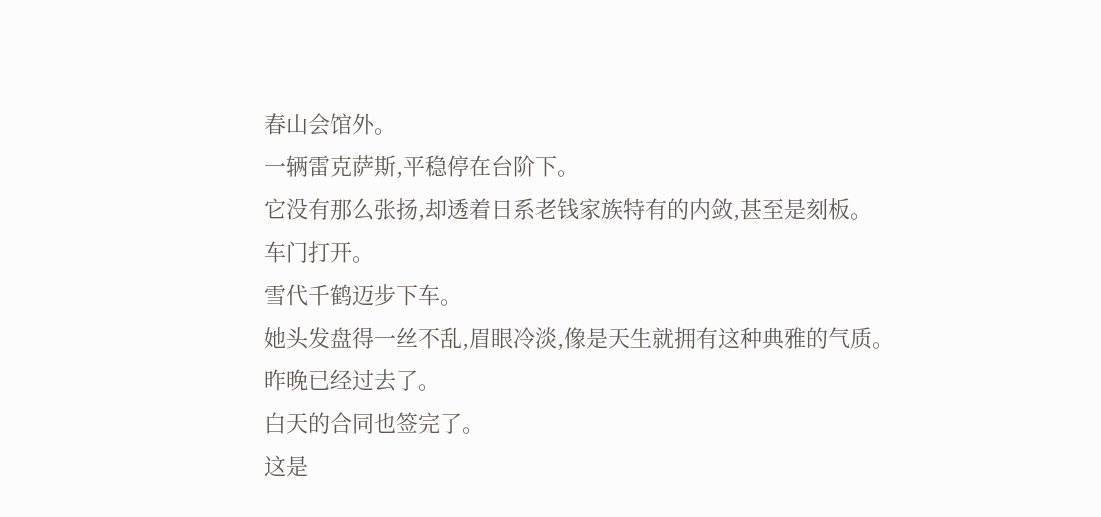春山会馆外。
一辆雷克萨斯,平稳停在台阶下。
它没有那么张扬,却透着日系老钱家族特有的内敛,甚至是刻板。
车门打开。
雪代千鹤迈步下车。
她头发盘得一丝不乱,眉眼冷淡,像是天生就拥有这种典雅的气质。
昨晚已经过去了。
白天的合同也签完了。
这是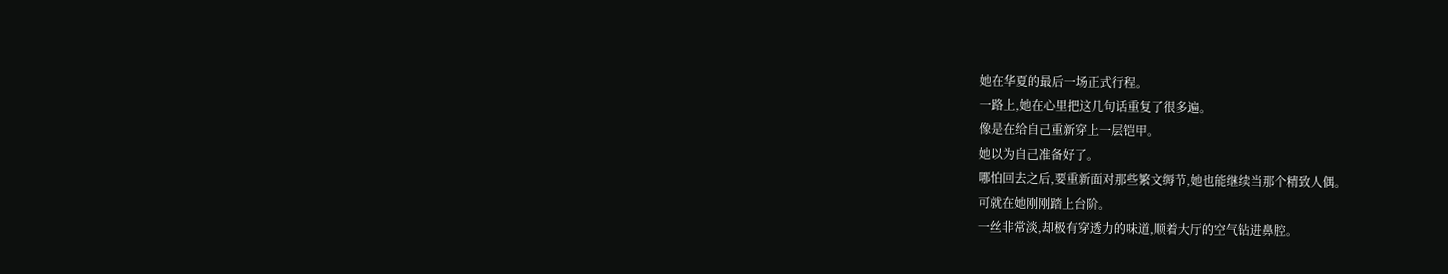她在华夏的最后一场正式行程。
一路上,她在心里把这几句话重复了很多遍。
像是在给自己重新穿上一层铠甲。
她以为自己准备好了。
哪怕回去之后,要重新面对那些繁文缛节,她也能继续当那个精致人偶。
可就在她刚刚踏上台阶。
一丝非常淡,却极有穿透力的味道,顺着大厅的空气钻进鼻腔。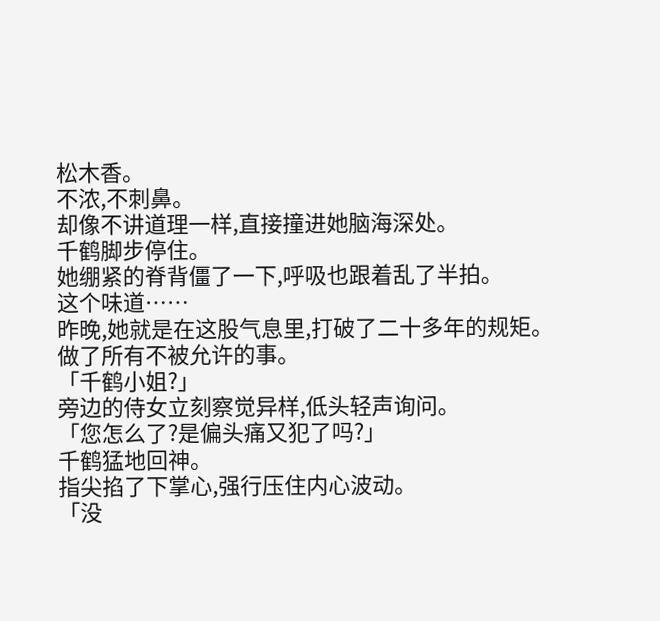松木香。
不浓,不刺鼻。
却像不讲道理一样,直接撞进她脑海深处。
千鹤脚步停住。
她绷紧的脊背僵了一下,呼吸也跟着乱了半拍。
这个味道……
昨晚,她就是在这股气息里,打破了二十多年的规矩。
做了所有不被允许的事。
「千鹤小姐?」
旁边的侍女立刻察觉异样,低头轻声询问。
「您怎么了?是偏头痛又犯了吗?」
千鹤猛地回神。
指尖掐了下掌心,强行压住内心波动。
「没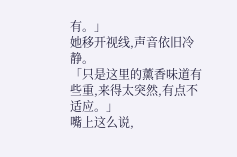有。」
她移开视线,声音依旧冷静。
「只是这里的薰香味道有些重,来得太突然,有点不适应。」
嘴上这么说,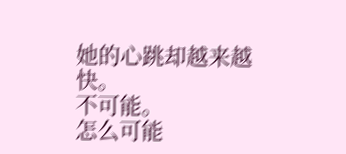她的心跳却越来越快。
不可能。
怎么可能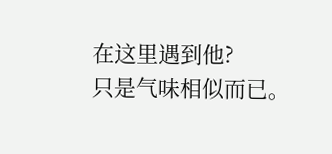在这里遇到他?
只是气味相似而已。